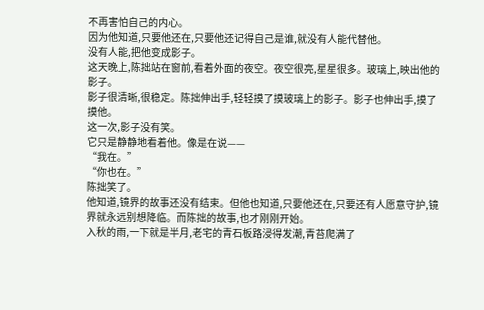不再害怕自己的内心。
因为他知道,只要他还在,只要他还记得自己是谁,就没有人能代替他。
没有人能,把他变成影子。
这天晚上,陈拙站在窗前,看着外面的夜空。夜空很亮,星星很多。玻璃上,映出他的影子。
影子很清晰,很稳定。陈拙伸出手,轻轻摸了摸玻璃上的影子。影子也伸出手,摸了摸他。
这一次,影子没有笑。
它只是静静地看着他。像是在说——
“我在。”
“你也在。”
陈拙笑了。
他知道,镜界的故事还没有结束。但他也知道,只要他还在,只要还有人愿意守护,镜界就永远别想降临。而陈拙的故事,也才刚刚开始。
入秋的雨,一下就是半月,老宅的青石板路浸得发潮,青苔爬满了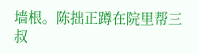墙根。陈拙正蹲在院里帮三叔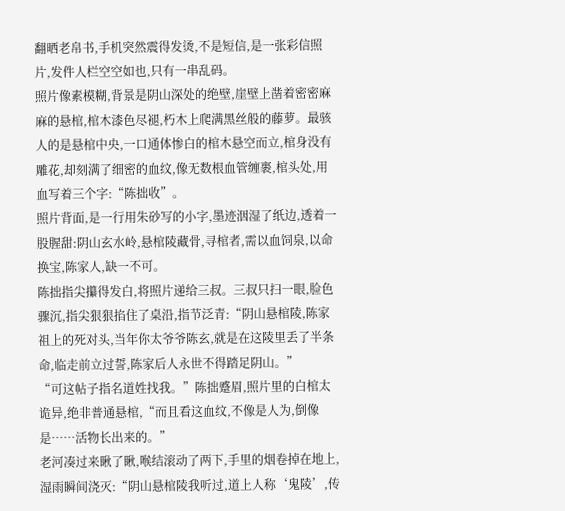翻晒老帛书,手机突然震得发烫,不是短信,是一张彩信照片,发件人栏空空如也,只有一串乱码。
照片像素模糊,背景是阴山深处的绝壁,崖壁上凿着密密麻麻的悬棺,棺木漆色尽褪,朽木上爬满黑丝般的藤萝。最骇人的是悬棺中央,一口通体惨白的棺木悬空而立,棺身没有雕花,却刻满了细密的血纹,像无数根血管缠裹,棺头处,用血写着三个字:“陈拙收”。
照片背面,是一行用朱砂写的小字,墨迹洇湿了纸边,透着一股腥甜:阴山玄水岭,悬棺陵藏骨,寻棺者,需以血饲泉,以命换宝,陈家人,缺一不可。
陈拙指尖攥得发白,将照片递给三叔。三叔只扫一眼,脸色骤沉,指尖狠狠掐住了桌沿,指节泛青:“阴山悬棺陵,陈家祖上的死对头,当年你太爷爷陈玄,就是在这陵里丢了半条命,临走前立过誓,陈家后人永世不得踏足阴山。”
“可这帖子指名道姓找我。”陈拙蹙眉,照片里的白棺太诡异,绝非普通悬棺,“而且看这血纹,不像是人为,倒像是……活物长出来的。”
老河凑过来瞅了瞅,喉结滚动了两下,手里的烟卷掉在地上,湿雨瞬间浇灭:“阴山悬棺陵我听过,道上人称‘鬼陵’,传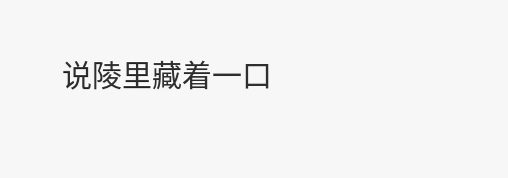说陵里藏着一口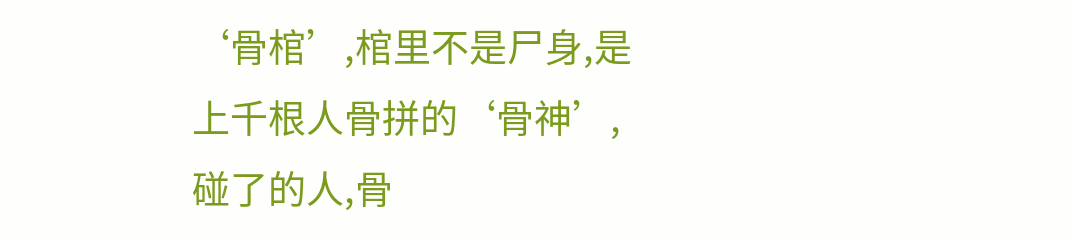‘骨棺’,棺里不是尸身,是上千根人骨拼的‘骨神’,碰了的人,骨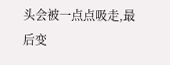头会被一点点吸走,最后变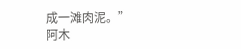成一滩肉泥。”
阿木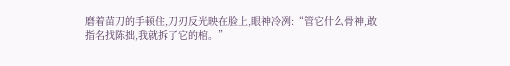磨着苗刀的手顿住,刀刃反光映在脸上,眼神冷冽:“管它什么骨神,敢指名找陈拙,我就拆了它的棺。”